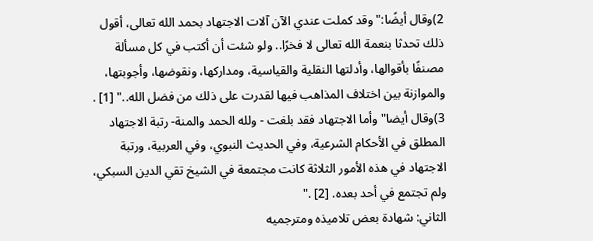2)وقال أيضًا:"وقد كملت عندي الآن آلات الاجتهاد بحمد الله تعالى، أقول ذلك تحدثا بنعمة الله تعالى لا فخرًا.. ولو شئت أن أكتب في كل مسألة مصنفًا بأقوالها، وأدلتها النقلية والقياسية، ومداركها، ونقوضها، وأجوبتها، والموازنة بين اختلاف المذاهب فيها لقدرت على ذلك من فضل الله.." [1] .
3)وقال أيضا"وأما الاجتهاد فقد بلغت - ولله الحمد والمنة- رتبة الاجتهاد المطلق في الأحكام الشرعية، وفي الحديث النبوي، وفي العربية، ورتبة الاجتهاد في هذه الأمور الثلاثة كانت مجتمعة في الشيخ تقي الدين السبكي، ولم تجتمع في أحد بعده. [2] ."
الثاني: شهادة بعض تلاميذه ومترجميه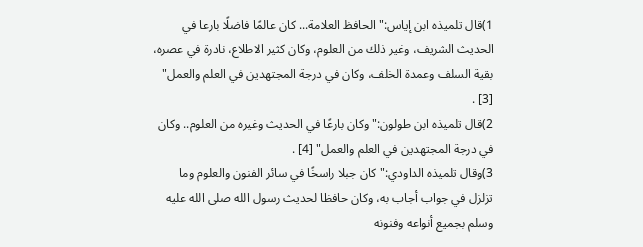1)قال تلميذه ابن إياس:"الحافظ العلامة... كان عالمًا فاضلًا بارعا في الحديث الشريف، وغير ذلك من العلوم، وكان كثير الاطلاع، نادرة في عصره، بقية السلف وعمدة الخلف، وكان في درجة المجتهدين في العلم والعمل" [3] .
2)قال تلميذه ابن طولون:"وكان بارعًا في الحديث وغيره من العلوم.. وكان في درجة المجتهدين في العلم والعمل" [4] .
3)وقال تلميذه الداودي:"كان جبلا راسخًا في سائر الفنون والعلوم وما تزلزل في جواب أجاب به، وكان حافظا لحديث رسول الله صلى الله عليه وسلم بجميع أنواعه وفنونه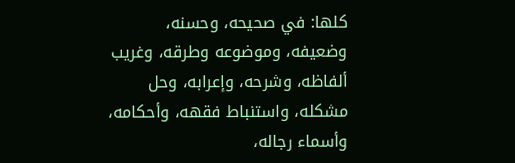كلها: في صحيحه، وحسنه، وضعيفه، وموضوعه وطرقه، وغريب ألفاظه، وشرحه، وإعرابه، وحل مشكله، واستنباط فقهه، وأحكامه، وأسماء رجاله،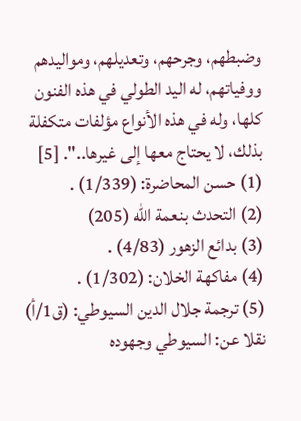وضبطهم، وجرحهم، وتعديلهم، ومواليدهم ووفياتهم، له اليد الطولي في هذه الفنون كلها، وله في هذه الأنواع مؤلفات متكفلة بذلك، لا يحتاج معها إلى غيرها..". [5]
(1) حسن المحاضرة: (1/339) .
(2) التحدث بنعمة الله (205)
(3) بدائع الزهور (4/83) .
(4) مفاكهة الخلان: (1/302) .
(5) ترجمة جلال الدين السيوطي: (ق1/أ) نقلا عن: السيوطي وجهوده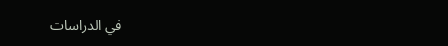في الدراسات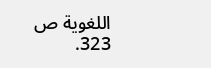اللغوية ص 323.